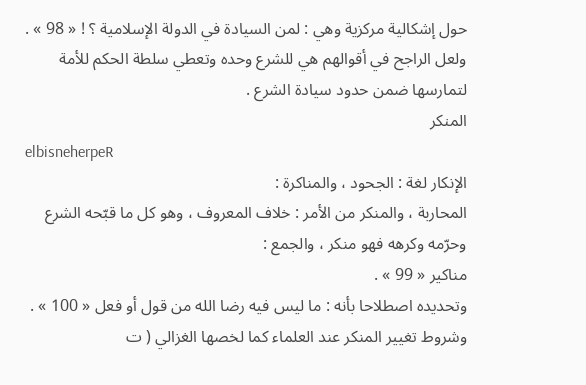حول إشكالية مركزية وهي : لمن السيادة في الدولة الإسلامية ؟ ! « 98 » .
ولعل الراجح في أقوالهم هي للشرع وحده وتعطي سلطة الحكم للأمة لتمارسها ضمن حدود سيادة الشرع .
المنكر
elbisneherpeR
الإنكار لغة : الجحود ، والمناكرة :
المحاربة ، والمنكر من الأمر : خلاف المعروف ، وهو كل ما قبّحه الشرع وحرّمه وكرهه فهو منكر ، والجمع :
مناكير « 99 » .
وتحديده اصطلاحا بأنه : ما ليس فيه رضا الله من قول أو فعل « 100 » .
وشروط تغيير المنكر عند العلماء كما لخصها الغزالي ( ت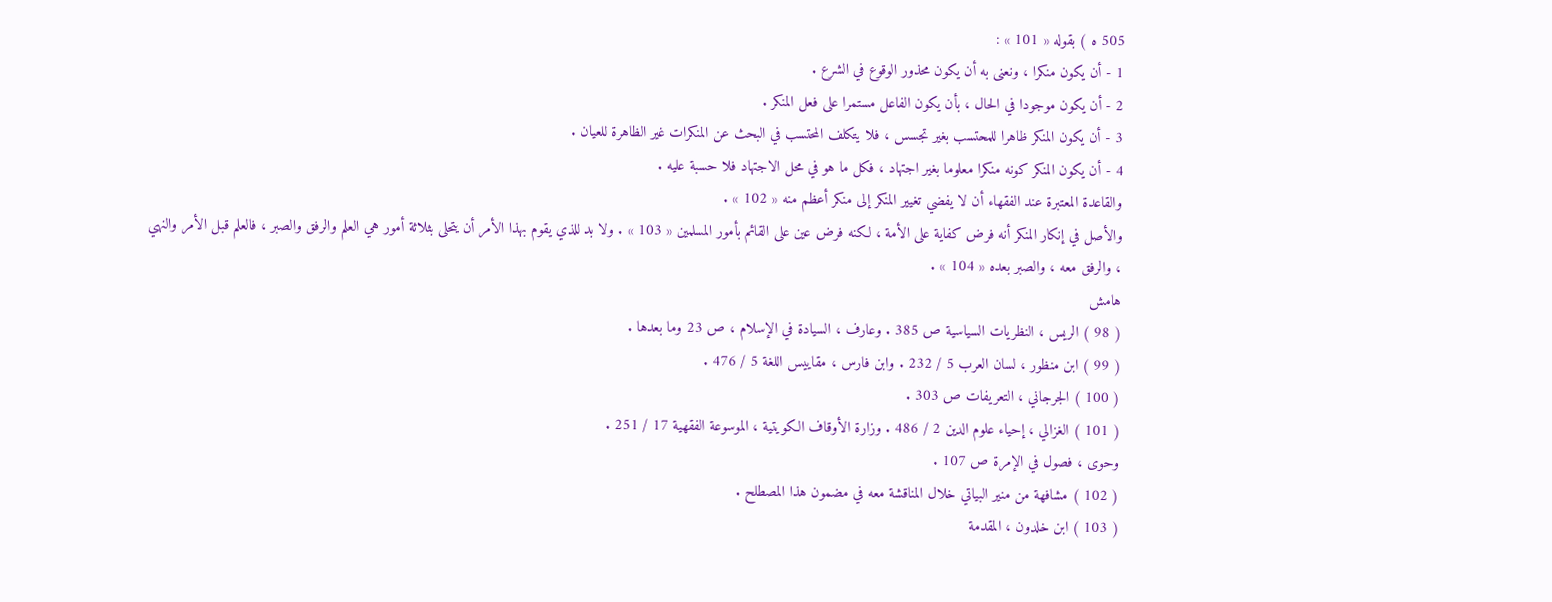505 ه ) بقوله « 101 » :
1 - أن يكون منكرا ، ونعنى به أن يكون محذور الوقوع في الشرع .
2 - أن يكون موجودا في الحال ، بأن يكون الفاعل مستمرا على فعل المنكر .
3 - أن يكون المنكر ظاهرا للمحتسب بغير تجسس ، فلا يتكلف المحتسب في البحث عن المنكرات غير الظاهرة للعيان .
4 - أن يكون المنكر كونه منكرا معلوما بغير اجتهاد ، فكل ما هو في محل الاجتهاد فلا حسبة عليه .
والقاعدة المعتبرة عند الفقهاء أن لا يفضي تغيير المنكر إلى منكر أعظم منه « 102 » .
والأصل في إنكار المنكر أنه فرض كفاية على الأمة ، لكنه فرض عين على القائم بأمور المسلمين « 103 » . ولا بد للذي يقوم بهذا الأمر أن يتحلى بثلاثة أمور هي العلم والرفق والصبر ، فالعلم قبل الأمر والنهي ، والرفق معه ، والصبر بعده « 104 » .
هامش
( 98 ) الريس ، النظريات السياسية ص 385 . وعارف ، السيادة في الإسلام ، ص 23 وما بعدها .
( 99 ) ابن منظور ، لسان العرب 5 / 232 . وابن فارس ، مقاييس اللغة 5 / 476 .
( 100 ) الجرجاني ، التعريفات ص 303 .
( 101 ) الغزالي ، إحياء علوم الدين 2 / 486 . وزارة الأوقاف الكويتية ، الموسوعة الفقهية 17 / 251 .
وحوى ، فصول في الإمرة ص 107 .
( 102 ) مشافهة من منير البياتي خلال المناقشة معه في مضمون هذا المصطلح .
( 103 ) ابن خلدون ، المقدمة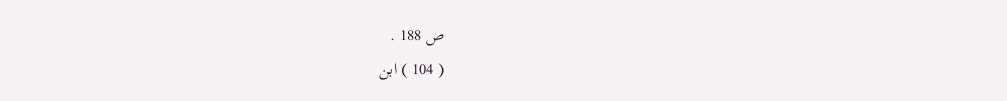ص 188 .
( 104 ) ابن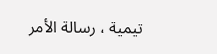تيمية ، رسالة الأمر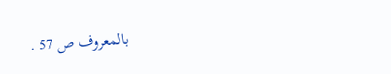بالمعروف ص 57 .